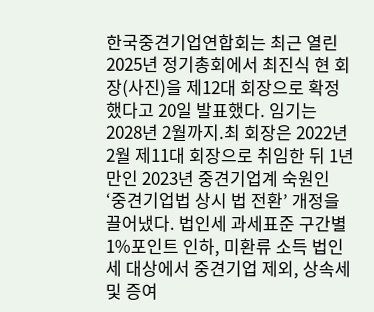한국중견기업연합회는 최근 열린 2025년 정기총회에서 최진식 현 회장(사진)을 제12대 회장으로 확정했다고 20일 발표했다. 임기는 2028년 2월까지.최 회장은 2022년 2월 제11대 회장으로 취임한 뒤 1년 만인 2023년 중견기업계 숙원인 ‘중견기업법 상시 법 전환’ 개정을 끌어냈다. 법인세 과세표준 구간별 1%포인트 인하, 미환류 소득 법인세 대상에서 중견기업 제외, 상속세 및 증여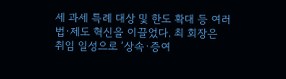세 과세 특례 대상 및 한도 확대 등 여러 법·제도 혁신을 이끌었다. 최 회장은 취임 일성으로 ‘상속·증여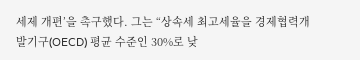세제 개편’을 촉구했다. 그는 “상속세 최고세율을 경제협력개발기구(OECD) 평균 수준인 30%로 낮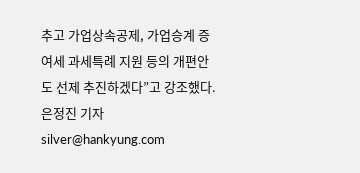추고 가업상속공제, 가업승계 증여세 과세특례 지원 등의 개편안도 선제 추진하겠다”고 강조했다.
은정진 기자 silver@hankyung.com